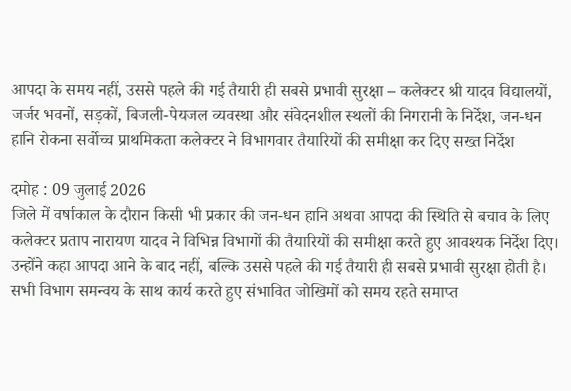आपदा के समय नहीं, उससे पहले की गई तैयारी ही सबसे प्रभावी सुरक्षा – कलेक्टर श्री यादव विद्यालयों, जर्जर भवनों, सड़कों, बिजली-पेयजल व्यवस्था और संवेदनशील स्थलों की निगरानी के निर्देश, जन-धन हानि रोकना सर्वोच्च प्राथमिकता कलेक्टर ने विभागवार तैयारियों की समीक्षा कर दिए सख्त निर्देश

दमोह : 09 जुलाई 2026
जिले में वर्षाकाल के दौरान किसी भी प्रकार की जन-धन हानि अथवा आपदा की स्थिति से बचाव के लिए कलेक्टर प्रताप नारायण यादव ने विभिन्न विभागों की तैयारियों की समीक्षा करते हुए आवश्यक निर्देश दिए। उन्होंने कहा आपदा आने के बाद नहीं, बल्कि उससे पहले की गई तैयारी ही सबसे प्रभावी सुरक्षा होती है। सभी विभाग समन्वय के साथ कार्य करते हुए संभावित जोखिमों को समय रहते समाप्त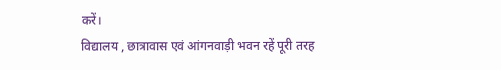करें।
विद्यालय , छात्रावास एवं आंगनवाड़ी भवन रहें पूरी तरह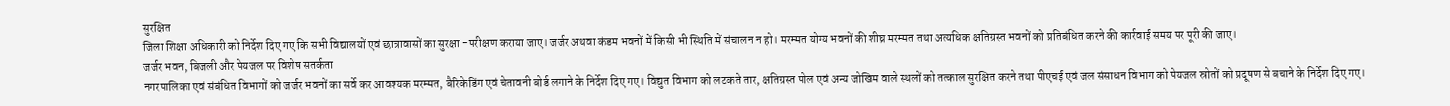सुरक्षित
जिला शिक्षा अधिकारी को निर्देश दिए गए कि सभी विद्यालयों एवं छात्रावासों का सुरक्षा -परीक्षण कराया जाए। जर्जर अथवा कंडम भवनों में किसी भी स्थिति में संचालन न हो। मरम्मत योग्य भवनों की शीघ्र मरम्मत तथा अत्यधिक क्षतिग्रस्त भवनों को प्रतिबंधित करने की कार्रवाई समय पर पूरी की जाए।
जर्जर भवन, बिजली और पेयजल पर विशेष सतर्कता
नगरपालिका एवं संबंधित विभागों को जर्जर भवनों का सर्वे कर आवश्यक मरम्मत, बैरिकेडिंग एवं चेतावनी बोर्ड लगाने के निर्देश दिए गए। विद्युत विभाग को लटकते तार, क्षतिग्रस्त पोल एवं अन्य जोखिम वाले स्थलों को तत्काल सुरक्षित करने तथा पीएचई एवं जल संसाधन विभाग को पेयजल स्रोतों को प्रदूषण से बचाने के निर्देश दिए गए।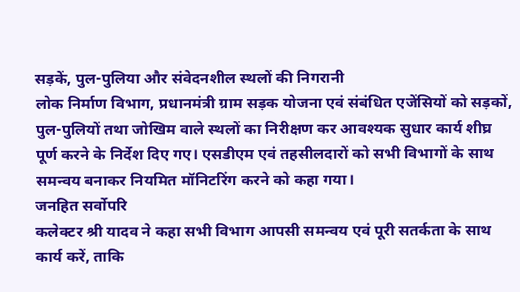सड़कें, पुल-पुलिया और संवेदनशील स्थलों की निगरानी
लोक निर्माण विभाग, प्रधानमंत्री ग्राम सड़क योजना एवं संबंधित एजेंसियों को सड़कों, पुल-पुलियों तथा जोखिम वाले स्थलों का निरीक्षण कर आवश्यक सुधार कार्य शीघ्र पूर्ण करने के निर्देश दिए गए। एसडीएम एवं तहसीलदारों को सभी विभागों के साथ समन्वय बनाकर नियमित मॉनिटरिंग करने को कहा गया।
जनहित सर्वोपरि
कलेक्टर श्री यादव ने कहा सभी विभाग आपसी समन्वय एवं पूरी सतर्कता के साथ कार्य करें, ताकि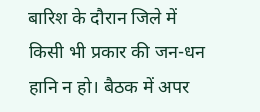बारिश के दौरान जिले में किसी भी प्रकार की जन-धन हानि न हो। बैठक में अपर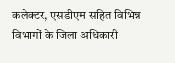कलेक्टर, एसडीएम सहित विभिन्न विभागों के जिला अधिकारी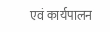एवं कार्यपालन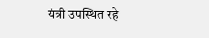यंत्री उपस्थित रहे